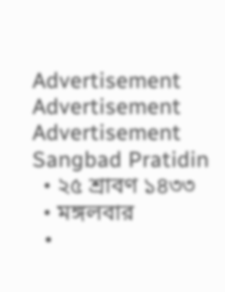Advertisement
Advertisement
Advertisement
Sangbad Pratidin
  • ২৫ শ্রাবণ ১৪৩৩
  • মঙ্গলবার
  •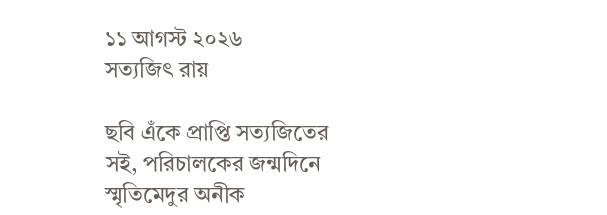১১ আগস্ট ২০২৬
সত্যজিৎ রায়

ছবি এঁকে প্রাপ্তি সত্যজিতের সই, পরিচালকের জন্মদিনে স্মৃতিমেদুর অনীক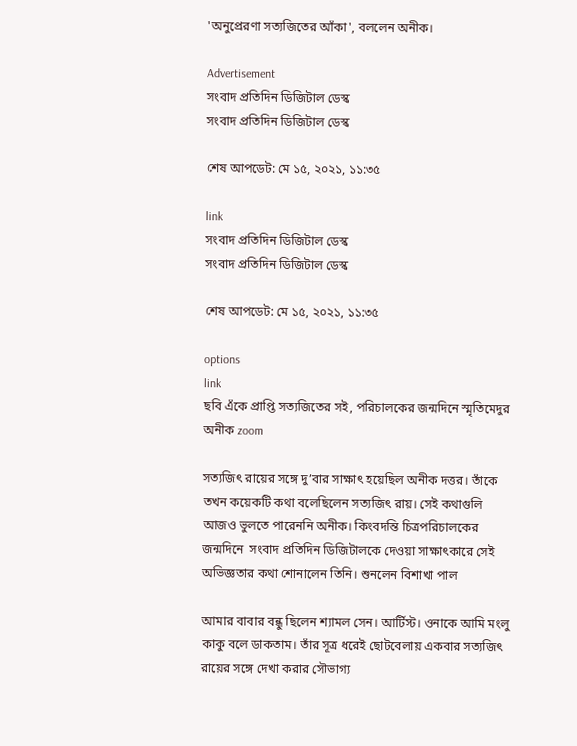'অনুপ্রেরণা সত্যজিতের আঁকা', বললেন অনীক।

Advertisement
সংবাদ প্রতিদিন ডিজিটাল ডেস্ক
সংবাদ প্রতিদিন ডিজিটাল ডেস্ক

শেষ আপডেট: মে ১৫, ২০২১, ১১:৩৫

link
সংবাদ প্রতিদিন ডিজিটাল ডেস্ক
সংবাদ প্রতিদিন ডিজিটাল ডেস্ক

শেষ আপডেট: মে ১৫, ২০২১, ১১:৩৫

options
link
ছবি এঁকে প্রাপ্তি সত্যজিতের সই, পরিচালকের জন্মদিনে স্মৃতিমেদুর অনীক zoom

সত্যজিৎ রায়ের সঙ্গে দু’বার সাক্ষাৎ হয়েছিল অনীক দত্তর। তাঁকে তখন কয়েকটি কথা বলেছিলেন সত্যজিৎ রায়। সেই কথাগুলি আজও ভুলতে পারেননি অনীক। কিংবদন্তি চিত্রপরিচালকের জন্মদিনে  সংবাদ প্রতিদিন ডিজিটালকে দেওয়া সাক্ষাৎকারে সেই অভিজ্ঞতার কথা শোনালেন তিনি। শুনলেন বিশাখা পাল

আমার বাবার বন্ধু ছিলেন শ্যামল সেন। আর্টিস্ট। ওনাকে আমি মংলু কাকু বলে ডাকতাম। তাঁর সূত্র ধরেই ছোটবেলায় একবার সত্যজিৎ রায়ের সঙ্গে দেখা করার সৌভাগ্য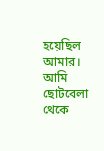হয়েছিল আমার। আমি ছোটবেলা থেকে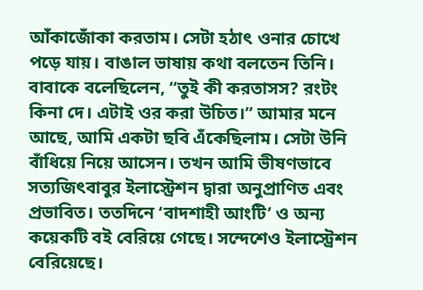আঁকাজোঁকা করতাম। সেটা হঠাৎ ওনার চোখে পড়ে যায়। বাঙাল ভাষায় কথা বলতেন তিনি। বাবাকে বলেছিলেন, “তুই কী করতাসস? রংটং কিনা দে। এটাই ওর করা উচিত।” আমার মনে আছে, আমি একটা ছবি এঁকেছিলাম। সেটা উনি বাঁধিয়ে নিয়ে আসেন। তখন আমি ভীষণভাবে সত্যজিৎবাবুর ইলাস্ট্রেশন দ্বারা অনুপ্রাণিত এবং প্রভাবিত। ততদিনে ‘বাদশাহী আংটি’ ও অন্য কয়েকটি বই বেরিয়ে গেছে। সন্দেশেও ইলাস্ট্রেশন বেরিয়েছে।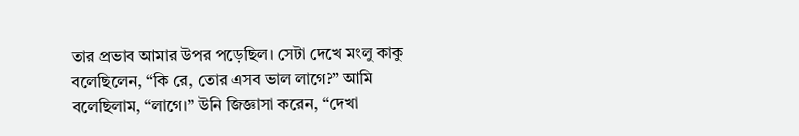তার প্রভাব আমার উপর পড়েছিল। সেটা দেখে মংলু কাকু বলেছিলেন, “কি রে, তোর এসব ভাল লাগে?” আমি বলেছিলাম, “লাগে।” উনি জিজ্ঞাসা করেন, “দেখা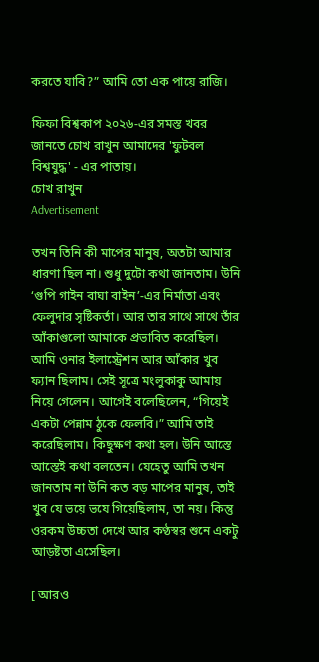করতে যাবি?” আমি তো এক পায়ে রাজি।

ফিফা বিশ্বকাপ ২০২৬-এর সমস্ত খবর জানতে চোখ রাখুন আমাদের 'ফুটবল বিশ্বযুদ্ধ' - এর পাতায়।
চোখ রাখুন
Advertisement

তখন তিনি কী মাপের মানুষ, অতটা আমার ধারণা ছিল না। শুধু দুটো কথা জানতাম। উনি ‘গুপি গাইন বাঘা বাইন’-এর নির্মাতা এবং ফেলুদার সৃষ্টিকর্তা। আর তার সাথে সাথে তাঁর আঁকাগুলো আমাকে প্রভাবিত করেছিল। আমি ওনার ইলাস্ট্রেশন আর আঁকার খুব ফ্যান ছিলাম। সেই সূত্রে মংলুকাকু আমায় নিয়ে গেলেন। আগেই বলেছিলেন, “গিয়েই একটা পেন্নাম ঠুকে ফেলবি।” আমি তাই করেছিলাম। কিছুক্ষণ কথা হল। উনি আস্তে আস্তেই কথা বলতেন। যেহেতু আমি তখন জানতাম না উনি কত বড় মাপের মানুষ, তাই খুব যে ভয়ে ভযে গিয়েছিলাম, তা নয়। কিন্তু ওরকম উচ্চতা দেখে আর কণ্ঠস্বর শুনে একটু আড়ষ্টতা এসেছিল।

[ আরও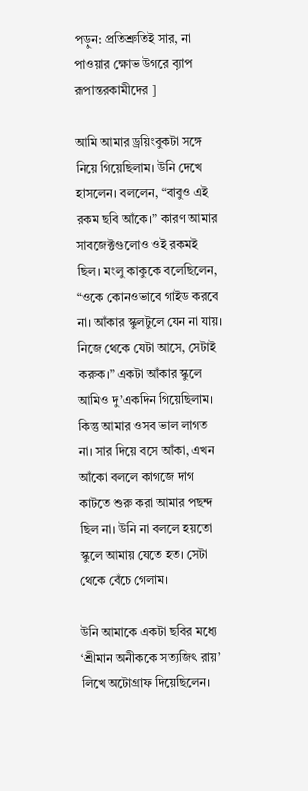পড়ুন: প্রতিশ্রুতিই সার, না পাওয়ার ক্ষোভ উগরে ব়্যাপ রূপান্তরকামীদের ]

আমি আমার ড্রয়িংবুকটা সঙ্গে নিয়ে গিয়েছিলাম। উনি দেখে হাসলেন। বললেন, “বাবুও এই রকম ছবি আঁকে।” কারণ আমার সাবজেক্টগুলোও ওই রকমই ছিল। মংলু কাকুকে বলেছিলেন, “ওকে কোনওভাবে গাইড করবে না। আঁকার স্কুলটুলে যেন না যায়। নিজে থেকে যেটা আসে, সেটাই করুক।” একটা আঁকার স্কুলে আমিও দু’একদিন গিয়েছিলাম। কিন্তু আমার ওসব ভাল লাগত না। সার দিয়ে বসে আঁকা, এখন আঁকো বললে কাগজে দাগ কাটতে শুরু করা আমার পছন্দ ছিল না। উনি না বললে হয়তো স্কুলে আমায় যেতে হত। সেটা থেকে বেঁচে গেলাম।

উনি আমাকে একটা ছবির মধ্যে ‘শ্রীমান অনীককে সত্যজিৎ রায়’ লিখে অটোগ্রাফ দিয়েছিলেন।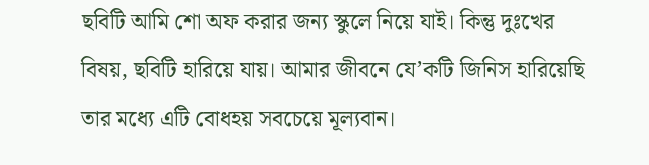ছবিটি আমি শো অফ করার জন্য স্কুলে নিয়ে যাই। কিন্তু দুঃখের বিষয়, ছবিটি হারিয়ে যায়। আমার জীবনে যে’কটি জিনিস হারিয়েছি তার মধ্যে এটি বোধহয় সবচেয়ে মূল্যবান।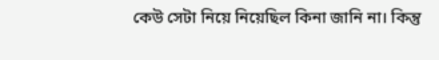কেউ সেটা নিয়ে নিয়েছিল কিনা জানি না। কিন্তু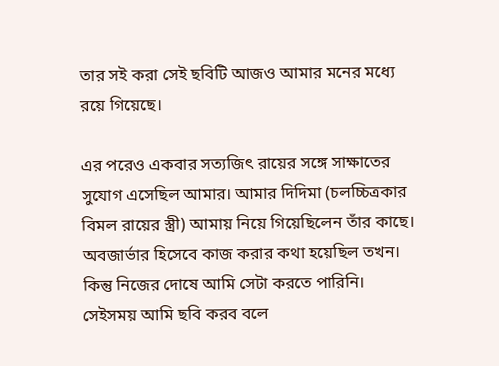তার সই করা সেই ছবিটি আজও আমার মনের মধ্যে রয়ে গিয়েছে।

এর পরেও একবার সত্যজিৎ রায়ের সঙ্গে সাক্ষাতের সুযোগ এসেছিল আমার। আমার দিদিমা (চলচ্চিত্রকার বিমল রায়ের স্ত্রী) আমায় নিয়ে গিয়েছিলেন তাঁর কাছে। অবজার্ভার হিসেবে কাজ করার কথা হয়েছিল তখন। কিন্তু নিজের দোষে আমি সেটা করতে পারিনি। সেইসময় আমি ছবি করব বলে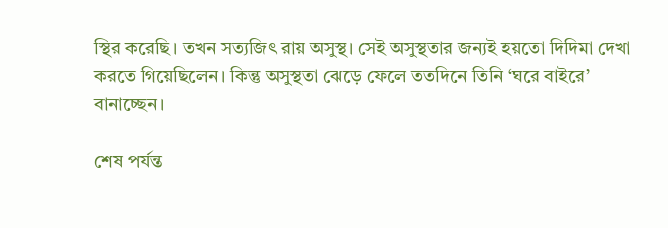স্থির করেছি। তখন সত্যজিৎ রায় অসুস্থ। সেই অসুস্থতার জন্যই হয়তো দিদিমা দেখা করতে গিয়েছিলেন। কিন্তু অসুস্থতা ঝেড়ে ফেলে ততদিনে তিনি ‘ঘরে বাইরে’ বানাচ্ছেন।

শেষ পর্যন্ত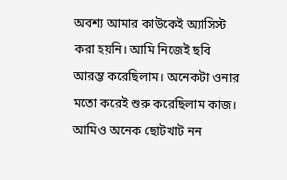অবশ্য আমার কাউকেই অ্যাসিস্ট করা হয়নি। আমি নিজেই ছবি আরম্ভ করেছিলাম। অনেকটা ওনার মতো করেই শুরু করেছিলাম কাজ। আমিও অনেক ছোটখাট নন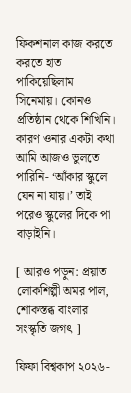ফিকশনাল কাজ করতে করতে হাত পাকিয়েছিলাম সিনেমায়। কোনও প্রতিষ্ঠান থেকে শিখিনি। কারণ ওনার একটা কথা আমি আজও ভুলতে পারিনি- ‘আঁকার স্কুলে যেন না যায়।’ তাই পরেও স্কুলের দিকে পা বাড়াইনি।

[ আরও পড়ুন: প্রয়াত লোকশিল্পী অমর পাল, শোকস্তব্ধ বাংলার সংস্কৃতি জগৎ ]

ফিফা বিশ্বকাপ ২০২৬-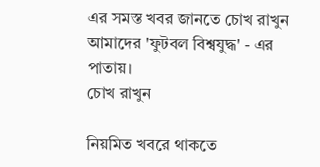এর সমস্ত খবর জানতে চোখ রাখুন আমাদের 'ফুটবল বিশ্বযুদ্ধ' - এর পাতায়।
চোখ রাখুন

নিয়মিত খবরে থাকতে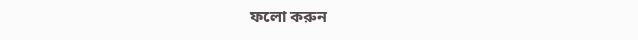ফলো করুন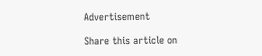Advertisement

Share this article on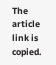The article link is copied.